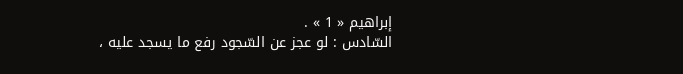إبراهيم « 1 » .
السّادس : لو عجز عن السّجود رفع ما يسجد عليه ،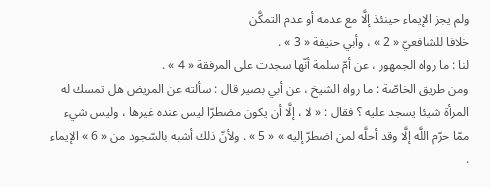ولم يجز الإيماء حينئذ إلَّا مع عدمه أو عدم التمكَّن
خلافا للشافعيّ « 2 » ، وأبي حنيفة « 3 » .
لنا : ما رواه الجمهور ، عن أمّ سلمة أنّها سجدت على المرفقة « 4 » .
ومن طريق الخاصّة : ما رواه الشيخ ، عن أبي بصير قال : سألته عن المريض هل تمسك له المرأة شيئا يسجد عليه ؟ فقال : « لا ، إلَّا أن يكون مضطرّا ليس عنده غيرها ، وليس شيء ممّا حرّم اللَّه إلَّا وقد أحلَّه لمن اضطرّ إليه » « 5 » . ولأنّ ذلك أشبه بالسّجود من « 6 » الإيماء .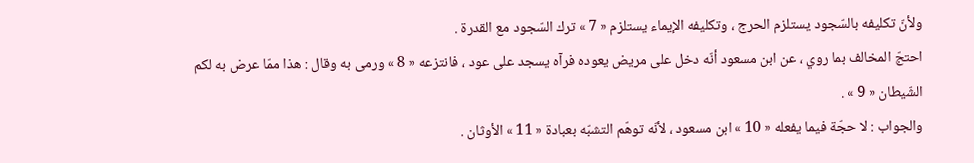ولأنّ تكليفه بالسّجود يستلزم الحرج ، وتكليفه الإيماء يستلزم « 7 » ترك السّجود مع القدرة .
احتجّ المخالف بما روي ، عن ابن مسعود أنّه دخل على مريض يعوده فرآه يسجد على عود ، فانتزعه « 8 » ورمى به وقال : هذا ممّا عرض به لكم الشّيطان « 9 » .
والجواب : لا حجّة فيما يفعله « 10 » ابن مسعود ، لأنّه توهّم التشبّه بعبادة « 11 » الأوثان .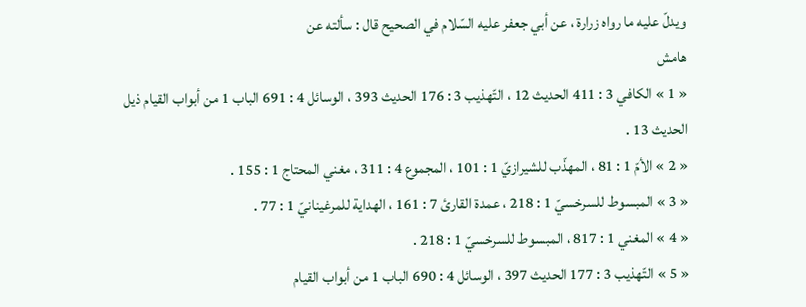ويدلّ عليه ما رواه زرارة ، عن أبي جعفر عليه السّلام في الصحيح قال : سألته عن
هامش
« 1 » الكافي 3 : 411 الحديث 12 ، التّهذيب 3 : 176 الحديث 393 ، الوسائل 4 : 691 الباب 1 من أبواب القيام ذيل الحديث 13 .
« 2 » الأمّ 1 : 81 ، المهذّب للشيرازيّ 1 : 101 ، المجموع 4 : 311 ، مغني المحتاج 1 : 155 .
« 3 » المبسوط للسرخسيّ 1 : 218 ، عمدة القارئ 7 : 161 ، الهداية للمرغينانيّ 1 : 77 .
« 4 » المغني 1 : 817 ، المبسوط للسرخسيّ 1 : 218 .
« 5 » التّهذيب 3 : 177 الحديث 397 ، الوسائل 4 : 690 الباب 1 من أبواب القيام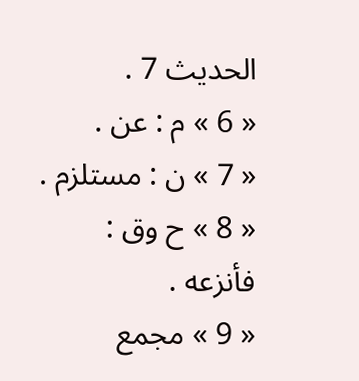الحديث 7 .
« 6 » م : عن .
« 7 » ن : مستلزم .
« 8 » ح وق : فأنزعه .
« 9 » مجمع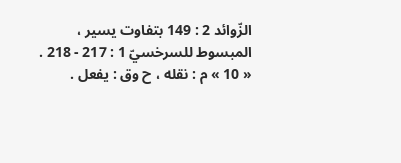الزّوائد 2 : 149 بتفاوت يسير ، المبسوط للسرخسيّ 1 : 217 - 218 .
« 10 » م : نقله ، ح وق : يفعل .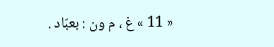« 11 » غ ، م ون : بعبّاد .